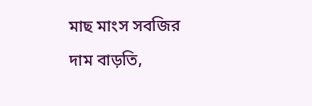মাছ মাংস সবজির দাম বাড়তি,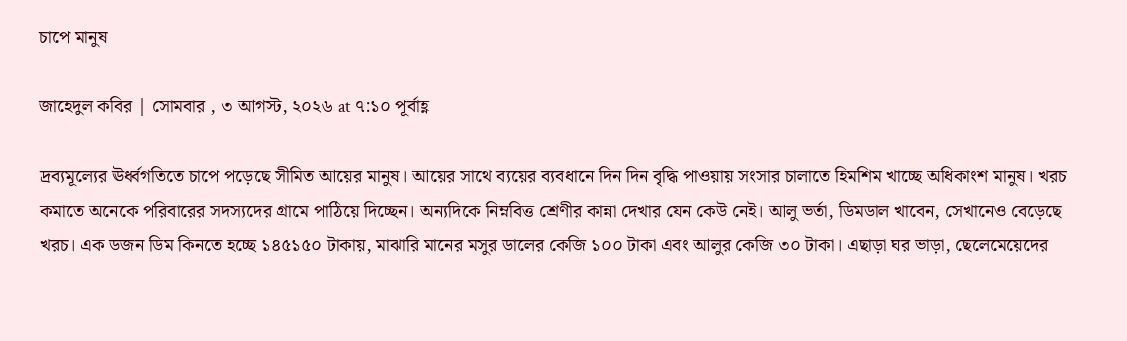চাপে মানুষ

জাহেদুল কবির | সোমবার , ৩ আগস্ট, ২০২৬ at ৭:১০ পূর্বাহ্ণ

দ্রব্যমূল্যের ঊর্ধ্বগতিতে চাপে পড়েছে সীমিত আয়ের মানুষ। আয়ের সাথে ব্যয়ের ব্যবধানে দিন দিন বৃদ্ধি পাওয়ায় সংসার চালাতে হিমশিম খাচ্ছে অধিকাংশ মানুষ। খরচ কমাতে অনেকে পরিবারের সদস্যদের গ্রামে পাঠিয়ে দিচ্ছেন। অন্যদিকে নিম্নবিত্ত শ্রেণীর কান্না দেখার যেন কেউ নেই। আলু ভর্তা, ডিমডাল খাবেন, সেখানেও বেড়েছে খরচ। এক ডজন ডিম কিনতে হচ্ছে ১৪৫১৫০ টাকায়, মাঝারি মানের মসুর ডালের কেজি ১০০ টাকা এবং আলুর কেজি ৩০ টাকা। এছাড়া ঘর ভাড়া, ছেলেমেয়েদের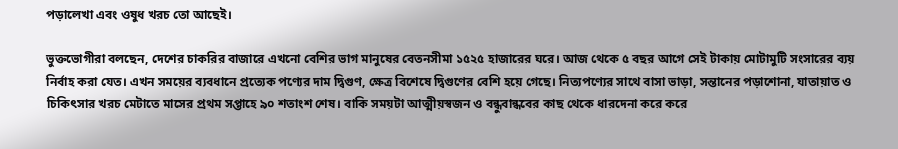পড়ালেখা এবং ওষুধ খরচ তো আছেই।

ভুক্তভোগীরা বলছেন, দেশের চাকরির বাজারে এখনো বেশির ভাগ মানুষের বেতনসীমা ১৫২৫ হাজারের ঘরে। আজ থেকে ৫ বছর আগে সেই টাকায় মোটামুটি সংসারের ব্যয় নির্বাহ করা যেত। এখন সময়ের ব্যবধানে প্রত্যেক পণ্যের দাম দ্বিগুণ, ক্ষেত্র বিশেষে দ্বিগুণের বেশি হয়ে গেছে। নিত্যপণ্যের সাথে বাসা ভাড়া, সন্তানের পড়াশোনা, যাতায়াত ও চিকিৎসার খরচ মেটাতে মাসের প্রথম সপ্তাহে ৯০ শতাংশ শেষ। বাকি সময়টা আত্মীয়স্বজন ও বন্ধুবান্ধবের কাছ থেকে ধারদেনা করে করে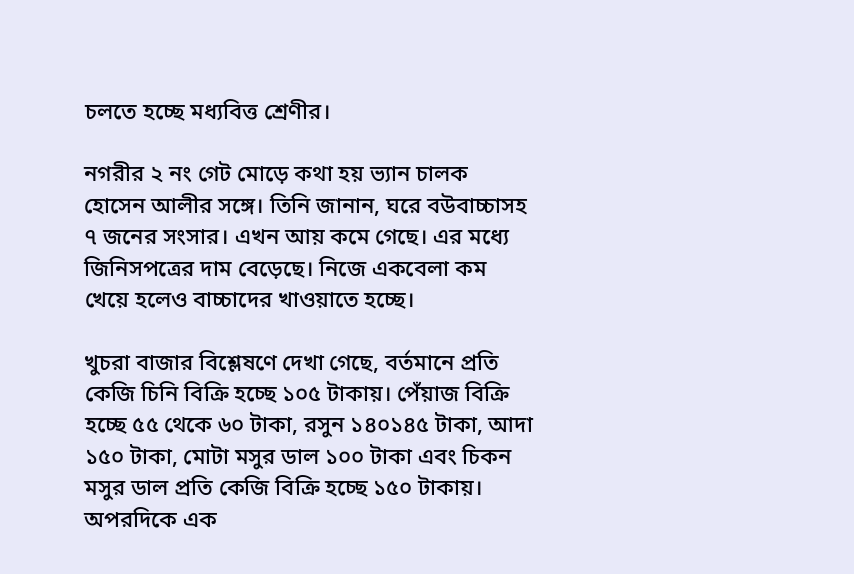চলতে হচ্ছে মধ্যবিত্ত শ্রেণীর।

নগরীর ২ নং গেট মোড়ে কথা হয় ভ্যান চালক হোসেন আলীর সঙ্গে। তিনি জানান, ঘরে বউবাচ্চাসহ ৭ জনের সংসার। এখন আয় কমে গেছে। এর মধ্যে জিনিসপত্রের দাম বেড়েছে। নিজে একবেলা কম খেয়ে হলেও বাচ্চাদের খাওয়াতে হচ্ছে।

খুচরা বাজার বিশ্লেষণে দেখা গেছে, বর্তমানে প্রতি কেজি চিনি বিক্রি হচ্ছে ১০৫ টাকায়। পেঁয়াজ বিক্রি হচ্ছে ৫৫ থেকে ৬০ টাকা, রসুন ১৪০১৪৫ টাকা, আদা ১৫০ টাকা, মোটা মসুর ডাল ১০০ টাকা এবং চিকন মসুর ডাল প্রতি কেজি বিক্রি হচ্ছে ১৫০ টাকায়। অপরদিকে এক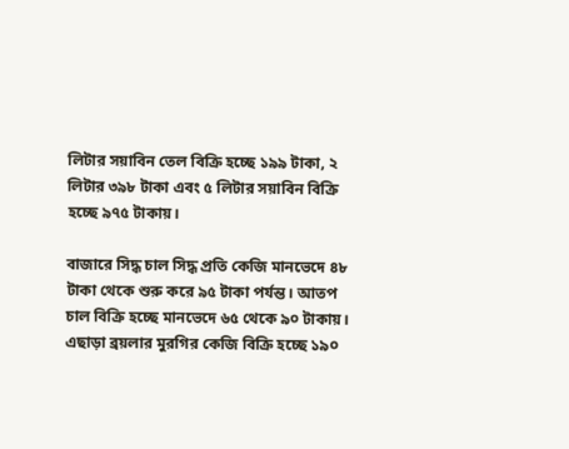লিটার সয়াবিন তেল বিক্রি হচ্ছে ১৯৯ টাকা, ২ লিটার ৩৯৮ টাকা এবং ৫ লিটার সয়াবিন বিক্রি হচ্ছে ৯৭৫ টাকায়।

বাজারে সিদ্ধ চাল সিদ্ধ প্রতি কেজি মানভেদে ৪৮ টাকা থেকে শুরু করে ৯৫ টাকা পর্যন্ত। আতপ চাল বিক্রি হচ্ছে মানভেদে ৬৫ থেকে ৯০ টাকায়। এছাড়া ব্রয়লার মুরগির কেজি বিক্রি হচ্ছে ১৯০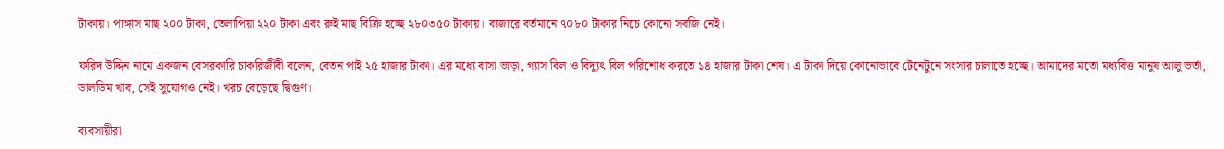টাকায়। পাঙ্গাস মাছ ২০০ টাকা, তেলাপিয়া ২২০ টাকা এবং রুই মাছ বিক্রি হচ্ছে ২৮০৩৫০ টাকায়। বাজারে বর্তমানে ৭০৮০ টাকার নিচে কোনো সবজি নেই।

ফরিদ উদ্দিন নামে একজন বেসরকারি চাকরিজীবী বলেন, বেতন পাই ২৫ হাজার টাকা। এর মধ্যে বাসা ভাড়া, গ্যাস বিল ও বিদ্যুৎ বিল পরিশোধ করতে ১৪ হাজার টাকা শেষ। এ টাকা দিয়ে কোনোভাবে টেনেটুনে সংসার চালাতে হচ্ছে। আমাদের মতো মধ্যবিত্ত মানুষ আলু ভর্তা, ডালডিম খাব, সেই সুযোগও নেই। খরচ বেড়েছে দ্বিগুণ।

ব্যবসায়ীরা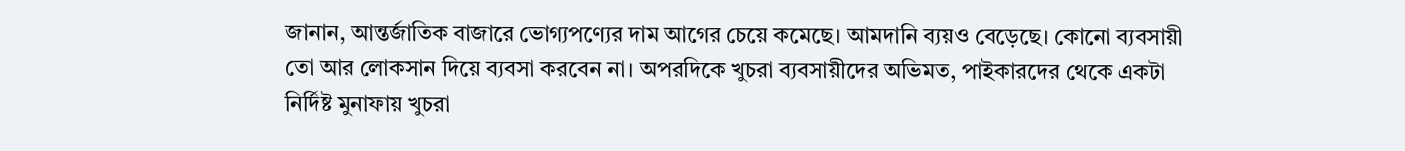জানান, আন্তর্জাতিক বাজারে ভোগ্যপণ্যের দাম আগের চেয়ে কমেছে। আমদানি ব্যয়ও বেড়েছে। কোনো ব্যবসায়ী তো আর লোকসান দিয়ে ব্যবসা করবেন না। অপরদিকে খুচরা ব্যবসায়ীদের অভিমত, পাইকারদের থেকে একটা নির্দিষ্ট মুনাফায় খুচরা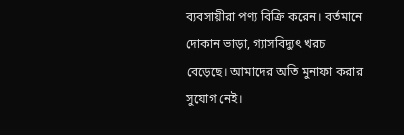ব্যবসায়ীরা পণ্য বিক্রি করেন। বর্তমানে দোকান ভাড়া, গ্যাসবিদ্যুৎ খরচ বেড়েছে। আমাদের অতি মুনাফা করার সুযোগ নেই।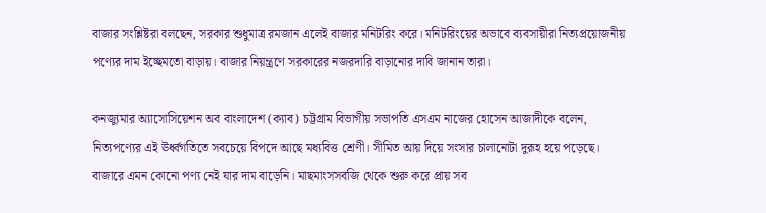বাজার সংশ্লিষ্টরা বলছেন, সরকার শুধুমাত্র রমজান এলেই বাজার মনিটরিং করে। মনিটরিংয়ের অভাবে ব্যবসায়ীরা নিত্যপ্রয়োজনীয় পণ্যের দাম ইচ্ছেমতো বাড়ায়। বাজার নিয়ন্ত্রণে সরকারের নজরদারি বাড়ানোর দাবি জানান তারা।

কনজ্যুমার অ্যাসোসিয়েশন অব বাংলাদেশ (ক্যাব) চট্টগ্রাম বিভাগীয় সভাপতি এসএম নাজের হোসেন আজাদীকে বলেন, নিত্যপণ্যের এই ঊর্ধ্বগতিতে সবচেয়ে বিপদে আছে মধ্যবিত্ত শ্রেণী। সীমিত আয় দিয়ে সংসার চালানোটা দুরূহ হয়ে পড়েছে। বাজারে এমন কোনো পণ্য নেই যার দাম বাড়েনি। মাছমাংসসবজি থেকে শুরু করে প্রায় সব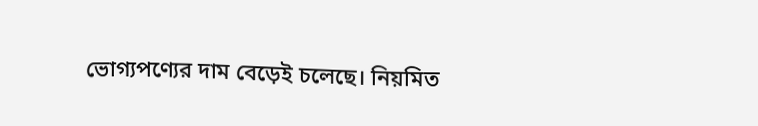ভোগ্যপণ্যের দাম বেড়েই চলেছে। নিয়মিত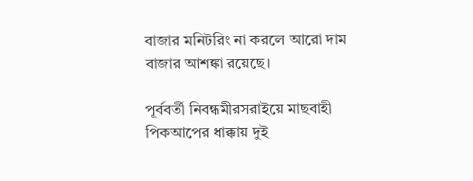বাজার মনিটরিং না করলে আরো দাম বাজার আশঙ্কা রয়েছে।

পূর্ববর্তী নিবন্ধমীরসরাইয়ে মাছবাহী পিকআপের ধাক্কায় দুই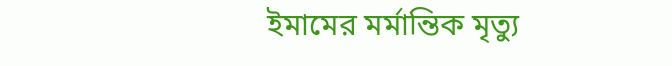ইমামের মর্মান্তিক মৃত্যু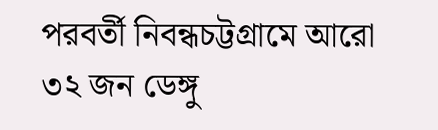পরবর্তী নিবন্ধচট্টগ্রামে আরো ৩২ জন ডেঙ্গু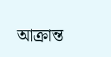আক্রান্ত